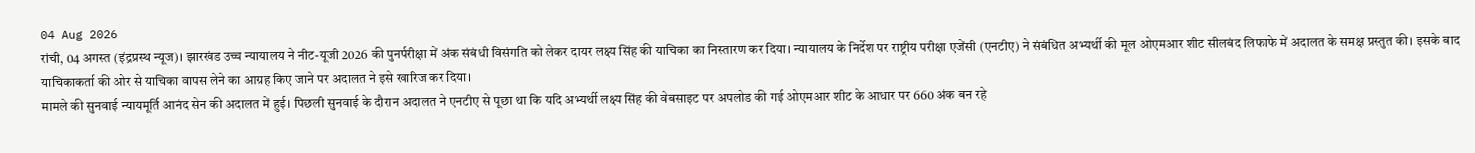04 Aug 2026
रांची, 04 अगस्त (इंद्रप्रस्थ न्यूज)। झारखंड उच्च न्यायालय ने नीट-यूजी 2026 की पुनर्परीक्षा में अंक संबंधी विसंगति को लेकर दायर लक्ष्य सिंह की याचिका का निस्तारण कर दिया। न्यायालय के निर्देश पर राष्ट्रीय परीक्षा एजेंसी (एनटीए) ने संबंधित अभ्यर्थी की मूल ओएमआर शीट सीलबंद लिफाफे में अदालत के समक्ष प्रस्तुत की। इसके बाद याचिकाकर्ता की ओर से याचिका वापस लेने का आग्रह किए जाने पर अदालत ने इसे खारिज कर दिया।
मामले की सुनवाई न्यायमूर्ति आनंद सेन की अदालत में हुई। पिछली सुनवाई के दौरान अदालत ने एनटीए से पूछा था कि यदि अभ्यर्थी लक्ष्य सिंह की वेबसाइट पर अपलोड की गई ओएमआर शीट के आधार पर 660 अंक बन रहे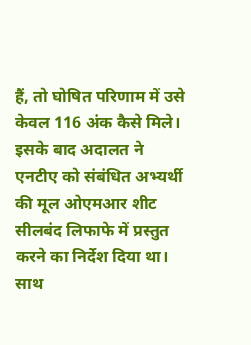हैं, तो घोषित परिणाम में उसे केवल 116 अंक कैसे मिले। इसके बाद अदालत ने एनटीए को संबंधित अभ्यर्थी की मूल ओएमआर शीट सीलबंद लिफाफे में प्रस्तुत करने का निर्देश दिया था। साथ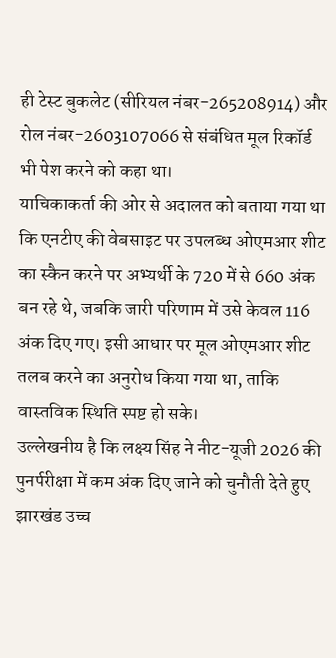ही टेस्ट बुकलेट (सीरियल नंबर-265208914) और रोल नंबर-2603107066 से संबंधित मूल रिकॉर्ड भी पेश करने को कहा था।
याचिकाकर्ता की ओर से अदालत को बताया गया था कि एनटीए की वेबसाइट पर उपलब्ध ओएमआर शीट का स्कैन करने पर अभ्यर्थी के 720 में से 660 अंक बन रहे थे, जबकि जारी परिणाम में उसे केवल 116 अंक दिए गए। इसी आधार पर मूल ओएमआर शीट तलब करने का अनुरोध किया गया था, ताकि वास्तविक स्थिति स्पष्ट हो सके।
उल्लेखनीय है कि लक्ष्य सिंह ने नीट-यूजी 2026 की पुनर्परीक्षा में कम अंक दिए जाने को चुनौती देते हुए झारखंड उच्च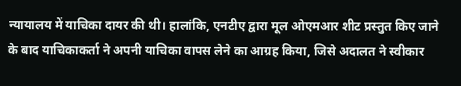न्यायालय में याचिका दायर की थी। हालांकि, एनटीए द्वारा मूल ओएमआर शीट प्रस्तुत किए जाने के बाद याचिकाकर्ता ने अपनी याचिका वापस लेने का आग्रह किया, जिसे अदालत ने स्वीकार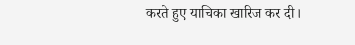करते हुए याचिका खारिज कर दी।